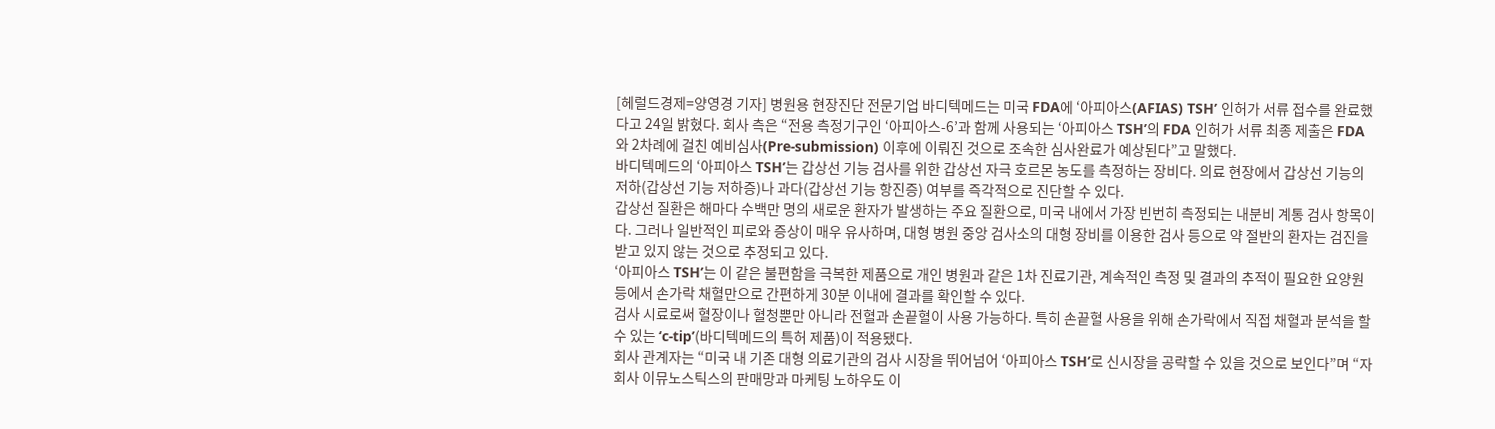[헤럴드경제=양영경 기자] 병원용 현장진단 전문기업 바디텍메드는 미국 FDA에 ‘아피아스(AFIAS) TSH’ 인허가 서류 접수를 완료했다고 24일 밝혔다. 회사 측은 “전용 측정기구인 ‘아피아스-6’과 함께 사용되는 ‘아피아스 TSH’의 FDA 인허가 서류 최종 제출은 FDA와 2차례에 걸친 예비심사(Pre-submission) 이후에 이뤄진 것으로 조속한 심사완료가 예상된다”고 말했다.
바디텍메드의 ‘아피아스 TSH’는 갑상선 기능 검사를 위한 갑상선 자극 호르몬 농도를 측정하는 장비다. 의료 현장에서 갑상선 기능의 저하(갑상선 기능 저하증)나 과다(갑상선 기능 항진증) 여부를 즉각적으로 진단할 수 있다.
갑상선 질환은 해마다 수백만 명의 새로운 환자가 발생하는 주요 질환으로, 미국 내에서 가장 빈번히 측정되는 내분비 계통 검사 항목이다. 그러나 일반적인 피로와 증상이 매우 유사하며, 대형 병원 중앙 검사소의 대형 장비를 이용한 검사 등으로 약 절반의 환자는 검진을 받고 있지 않는 것으로 추정되고 있다.
‘아피아스 TSH’는 이 같은 불편함을 극복한 제품으로 개인 병원과 같은 1차 진료기관, 계속적인 측정 및 결과의 추적이 필요한 요양원 등에서 손가락 채혈만으로 간편하게 30분 이내에 결과를 확인할 수 있다.
검사 시료로써 혈장이나 혈청뿐만 아니라 전혈과 손끝혈이 사용 가능하다. 특히 손끝혈 사용을 위해 손가락에서 직접 채혈과 분석을 할 수 있는 ‘c-tip’(바디텍메드의 특허 제품)이 적용됐다.
회사 관계자는 “미국 내 기존 대형 의료기관의 검사 시장을 뛰어넘어 ‘아피아스 TSH’로 신시장을 공략할 수 있을 것으로 보인다”며 “자회사 이뮤노스틱스의 판매망과 마케팅 노하우도 이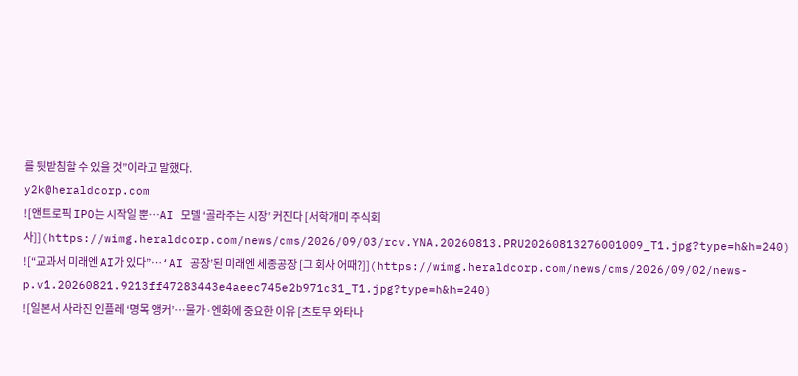를 뒷받침할 수 있을 것”이라고 말했다.
y2k@heraldcorp.com
![앤트로픽 IPO는 시작일 뿐…AI 모델 ‘골라주는 시장’ 커진다 [서학개미 주식회사]](https://wimg.heraldcorp.com/news/cms/2026/09/03/rcv.YNA.20260813.PRU20260813276001009_T1.jpg?type=h&h=240)
![“교과서 미래엔 AI가 있다”…‘AI 공장’된 미래엔 세종공장 [그 회사 어때?]](https://wimg.heraldcorp.com/news/cms/2026/09/02/news-p.v1.20260821.9213ff47283443e4aeec745e2b971c31_T1.jpg?type=h&h=240)
![일본서 사라진 인플레 ‘명목 앵커’…물가·엔화에 중요한 이유 [츠토무 와타나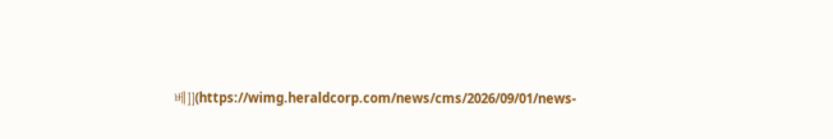베]](https://wimg.heraldcorp.com/news/cms/2026/09/01/news-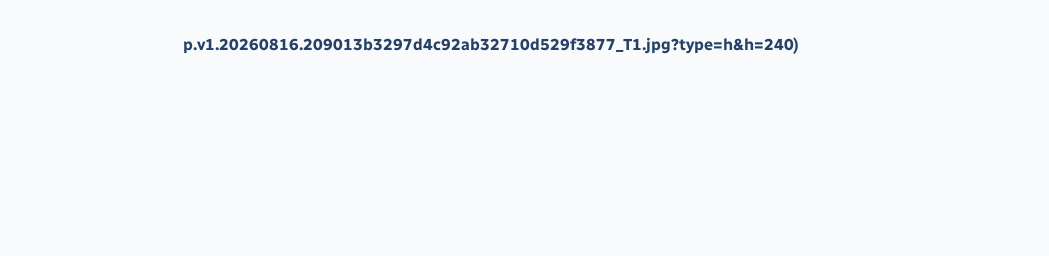p.v1.20260816.209013b3297d4c92ab32710d529f3877_T1.jpg?type=h&h=240)